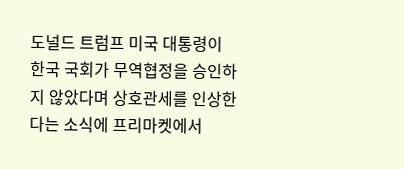도널드 트럼프 미국 대통령이 한국 국회가 무역협정을 승인하지 않았다며 상호관세를 인상한다는 소식에 프리마켓에서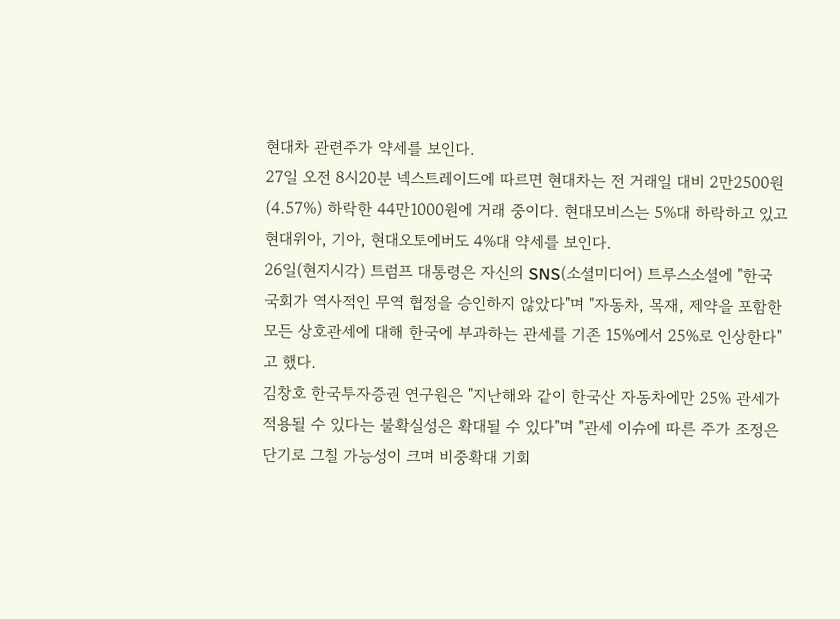현대차 관련주가 약세를 보인다.
27일 오전 8시20분 넥스트레이드에 따르면 현대차는 전 거래일 대비 2만2500원(4.57%) 하락한 44만1000원에 거래 중이다. 현대모비스는 5%대 하락하고 있고 현대위아, 기아, 현대오토에버도 4%대 약세를 보인다.
26일(현지시각) 트럼프 대통령은 자신의 SNS(소셜미디어) 트루스소셜에 "한국 국회가 역사적인 무역 협정을 승인하지 않았다"며 "자동차, 목재, 제약을 포함한 모든 상호관세에 대해 한국에 부과하는 관세를 기존 15%에서 25%로 인상한다"고 했다.
김창호 한국투자증권 연구원은 "지난해와 같이 한국산 자동차에만 25% 관세가 적용될 수 있다는 불확실성은 확대될 수 있다"며 "관세 이슈에 따른 주가 조정은 단기로 그칠 가능성이 크며 비중확대 기회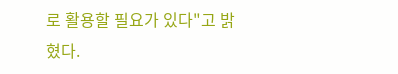로 활용할 필요가 있다"고 밝혔다.